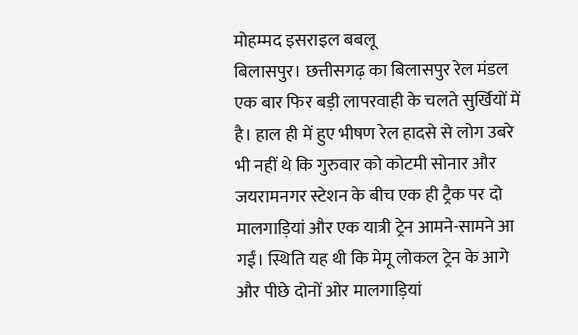मोहम्मद इसराइल बबलू
बिलासपुर। छत्तीसगढ़ का बिलासपुर रेल मंडल एक बार फिर बड़ी लापरवाही के चलते सुर्खियों में है। हाल ही में हुए भीषण रेल हादसे से लोग उबरे भी नहीं थे कि गुरुवार को कोटमी सोनार और जयरामनगर स्टेशन के बीच एक ही ट्रैक पर दो मालगाड़ियां और एक यात्री ट्रेन आमने-सामने आ गईं। स्थिति यह थी कि मेमू लोकल ट्रेन के आगे और पीछे दोनों ओर मालगाड़ियां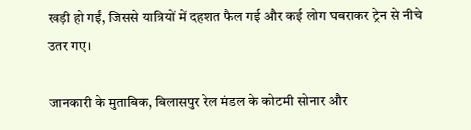खड़ी हो गईं, जिससे यात्रियों में दहशत फैल गई और कई लोग घबराकर ट्रेन से नीचे उतर गए।

जानकारी के मुताबिक, बिलासपुर रेल मंडल के कोटमी सोनार और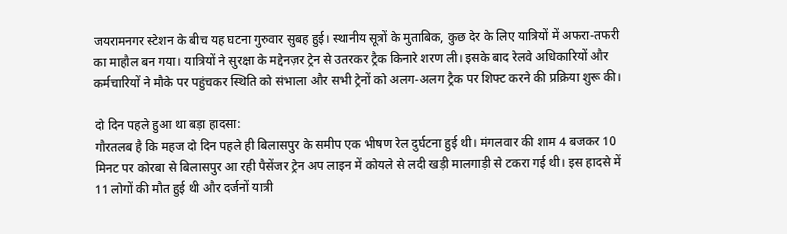जयरामनगर स्टेशन के बीच यह घटना गुरुवार सुबह हुई। स्थानीय सूत्रों के मुताबिक, कुछ देर के लिए यात्रियों में अफरा-तफरी का माहौल बन गया। यात्रियों ने सुरक्षा के मद्देनज़र ट्रेन से उतरकर ट्रैक किनारे शरण ली। इसके बाद रेलवे अधिकारियों और कर्मचारियों ने मौके पर पहुंचकर स्थिति को संभाला और सभी ट्रेनों को अलग-अलग ट्रैक पर शिफ्ट करने की प्रक्रिया शुरू की।

दो दिन पहले हुआ था बड़ा हादसा:
गौरतलब है कि महज दो दिन पहले ही बिलासपुर के समीप एक भीषण रेल दुर्घटना हुई थी। मंगलवार की शाम 4 बजकर 10 मिनट पर कोरबा से बिलासपुर आ रही पैसेंजर ट्रेन अप लाइन में कोयले से लदी खड़ी मालगाड़ी से टकरा गई थी। इस हादसे में 11 लोगों की मौत हुई थी और दर्जनों यात्री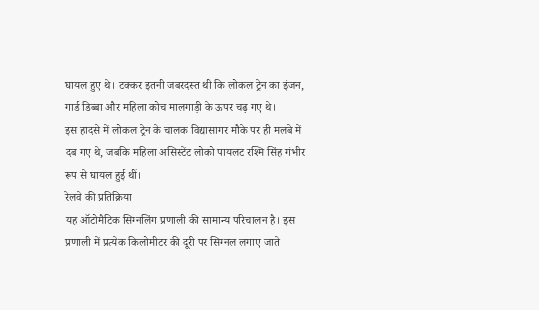घायल हुए थे। टक्कर इतनी जबरदस्त थी कि लोकल ट्रेन का इंजन, गार्ड डिब्बा और महिला कोच मालगाड़ी के ऊपर चढ़ गए थे।
इस हादसे में लोकल ट्रेन के चालक विद्यासागर मौके पर ही मलबे में दब गए थे, जबकि महिला असिस्टेंट लोको पायलट रश्मि सिंह गंभीर रूप से घायल हुई थीं।
रेलवे की प्रतिक्रिया
यह ऑटोमैटिक सिग्नलिंग प्रणाली की सामान्य परिचालन है। इस प्रणाली में प्रत्येक किलोमीटर की दूरी पर सिग्नल लगाए जाते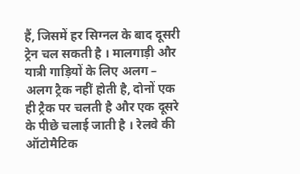हैं, जिसमें हर सिग्नल के बाद दूसरी ट्रेन चल सकती है । मालगाड़ी और यात्री गाड़ियों के लिए अलग – अलग ट्रैक नहीं होती है, दोनों एक ही ट्रैक पर चलती है और एक दूसरे के पीछे चलाई जाती है । रेलवे की ऑटोमैटिक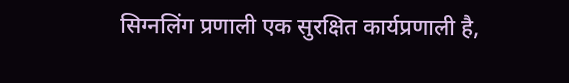सिग्नलिंग प्रणाली एक सुरक्षित कार्यप्रणाली है,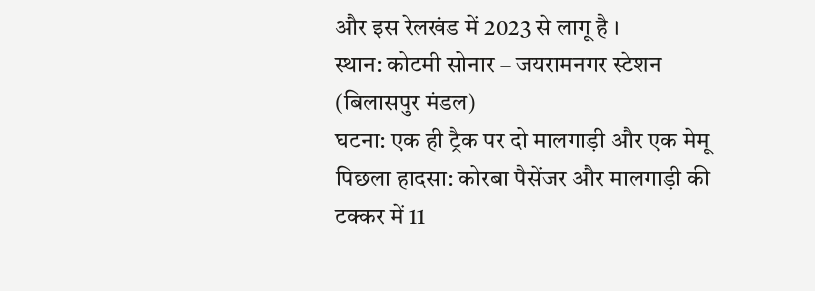और इस रेलखंड में 2023 से लागू है ।
स्थान: कोटमी सोनार – जयरामनगर स्टेशन (बिलासपुर मंडल)
घटना: एक ही ट्रैक पर दो मालगाड़ी और एक मेमू
पिछला हादसा: कोरबा पैसेंजर और मालगाड़ी की टक्कर में 11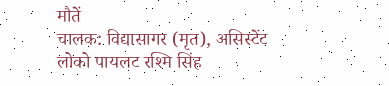मौतें
चालक: विद्यासागर (मृत), असिस्टेंट लोको पायलट रश्मि सिंह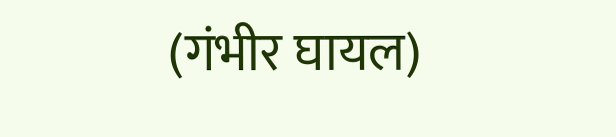(गंभीर घायल)